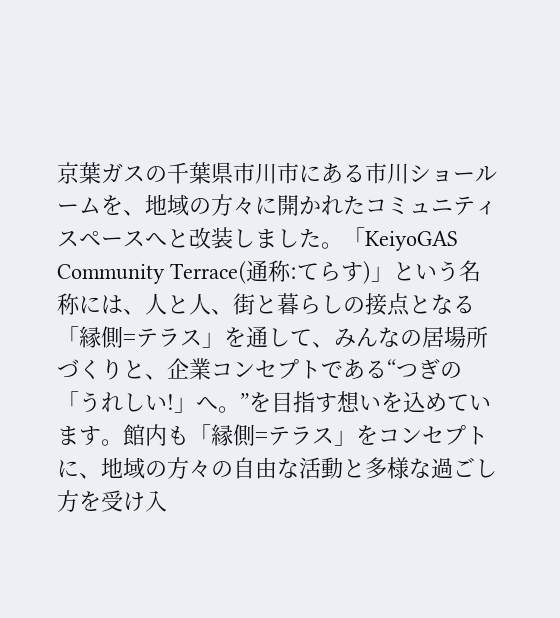京葉ガスの千葉県市川市にある市川ショールームを、地域の方々に開かれたコミュニティスペースへと改装しました。「KeiyoGAS Community Terrace(通称:てらす)」という名称には、人と人、街と暮らしの接点となる「縁側=テラス」を通して、みんなの居場所づくりと、企業コンセプトである“つぎの「うれしい!」へ。”を目指す想いを込めています。館内も「縁側=テラス」をコンセプトに、地域の方々の自由な活動と多様な過ごし方を受け入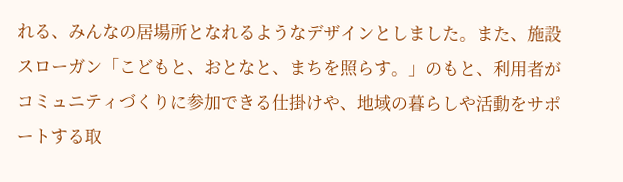れる、みんなの居場所となれるようなデザインとしました。また、施設スローガン「こどもと、おとなと、まちを照らす。」のもと、利用者がコミュニティづくりに参加できる仕掛けや、地域の暮らしや活動をサポートする取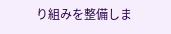り組みを整備しま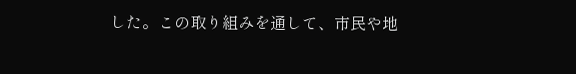した。この取り組みを通して、市民や地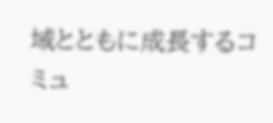域とともに成長するコミュ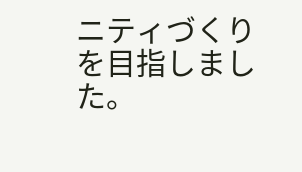ニティづくりを目指しました。